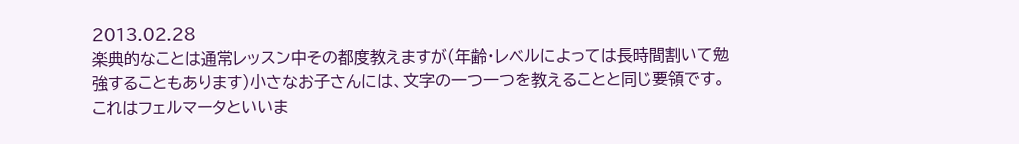2013.02.28
楽典的なことは通常レッスン中その都度教えますが(年齢・レベルによっては長時間割いて勉強することもあります)小さなお子さんには、文字の一つ一つを教えることと同じ要領です。これはフェルマータといいま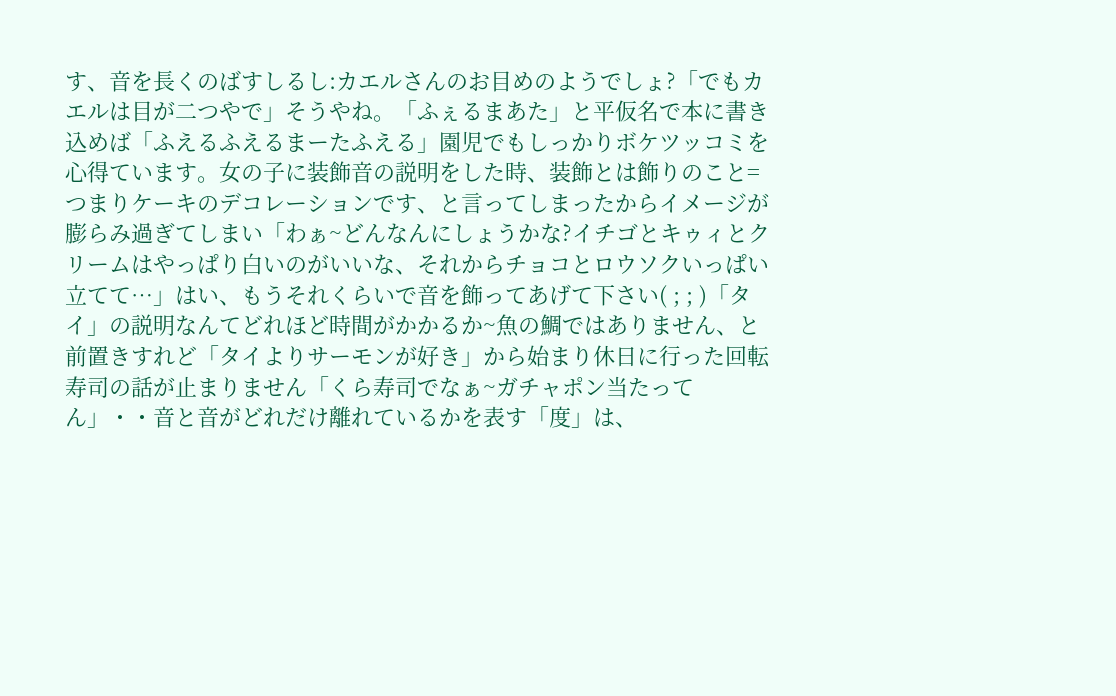す、音を長くのばすしるし:カエルさんのお目めのようでしょ?「でもカエルは目が二つやで」そうやね。「ふぇるまあた」と平仮名で本に書き込めば「ふえるふえるまーたふえる」園児でもしっかりボケツッコミを心得ています。女の子に装飾音の説明をした時、装飾とは飾りのこと=つまりケーキのデコレーションです、と言ってしまったからイメージが膨らみ過ぎてしまい「わぁ~どんなんにしょうかな?イチゴとキゥィとクリームはやっぱり白いのがいいな、それからチョコとロウソクいっぱい立てて…」はい、もうそれくらいで音を飾ってあげて下さい( ; ; )「タイ」の説明なんてどれほど時間がかかるか~魚の鯛ではありません、と前置きすれど「タイよりサーモンが好き」から始まり休日に行った回転寿司の話が止まりません「くら寿司でなぁ~ガチャポン当たってん」・・音と音がどれだけ離れているかを表す「度」は、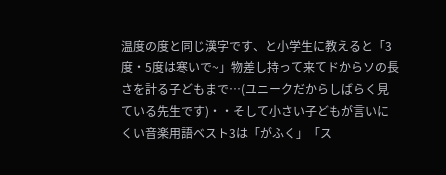温度の度と同じ漢字です、と小学生に教えると「3度・5度は寒いで~」物差し持って来てドからソの長さを計る子どもまで…(ユニークだからしばらく見ている先生です)・・そして小さい子どもが言いにくい音楽用語ベスト3は「がふく」「ス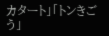カタート」「トンきごう」